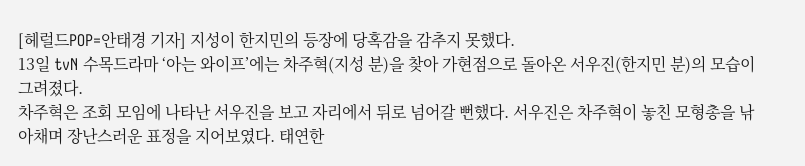[헤럴드POP=안태경 기자] 지성이 한지민의 등장에 당혹감을 감추지 못했다.
13일 tvN 수목드라마 ‘아는 와이프’에는 차주혁(지성 분)을 찾아 가현점으로 돌아온 서우진(한지민 분)의 모습이 그려졌다.
차주혁은 조회 모임에 나타난 서우진을 보고 자리에서 뒤로 넘어갈 뻔했다. 서우진은 차주혁이 놓친 모형총을 낚아채며 장난스러운 표정을 지어보였다. 태연한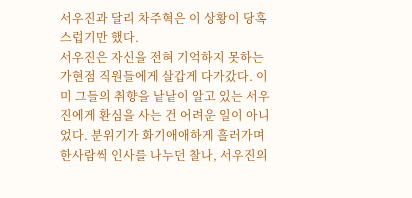서우진과 달리 차주혁은 이 상황이 당혹스럽기만 했다.
서우진은 자신을 전혀 기억하지 못하는 가현점 직원들에게 살갑게 다가갔다. 이미 그들의 취향을 낱낱이 알고 있는 서우진에게 환심을 사는 건 어려운 일이 아니었다. 분위기가 화기애애하게 흘러가며 한사람씩 인사를 나누던 찰나, 서우진의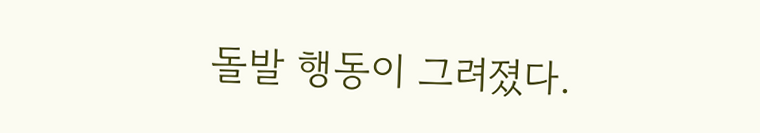돌발 행동이 그려졌다.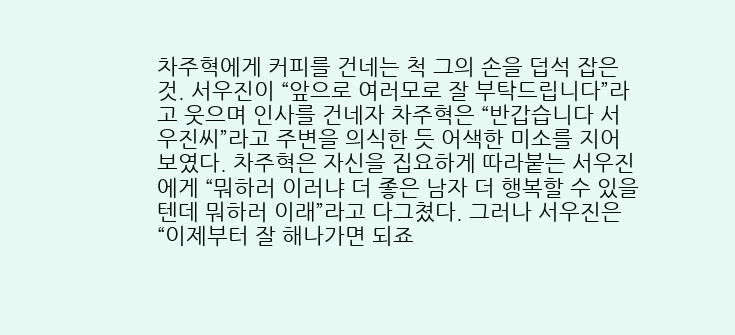차주혁에게 커피를 건네는 척 그의 손을 덥석 잡은 것. 서우진이 “앞으로 여러모로 잘 부탁드립니다”라고 웃으며 인사를 건네자 차주혁은 “반갑습니다 서우진씨”라고 주변을 의식한 듯 어색한 미소를 지어보였다. 차주혁은 자신을 집요하게 따라붙는 서우진에게 “뭐하러 이러냐 더 좋은 남자 더 행복할 수 있을텐데 뭐하러 이래”라고 다그쳤다. 그러나 서우진은 “이제부터 잘 해나가면 되죠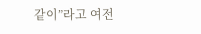같이”라고 여전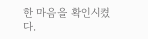한 마음을 확인시켰다.